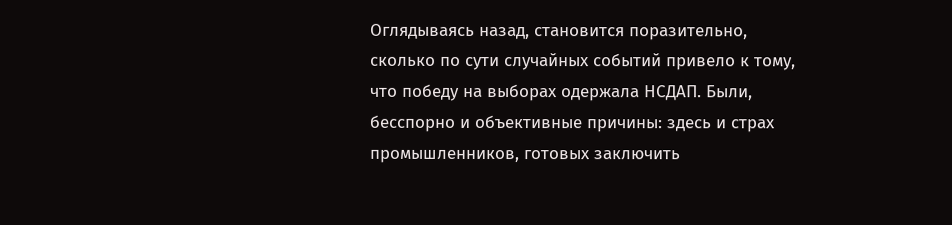Оглядываясь назад, становится поразительно, сколько по сути случайных событий привело к тому, что победу на выборах одержала НСДАП. Были, бесспорно и объективные причины: здесь и страх промышленников, готовых заключить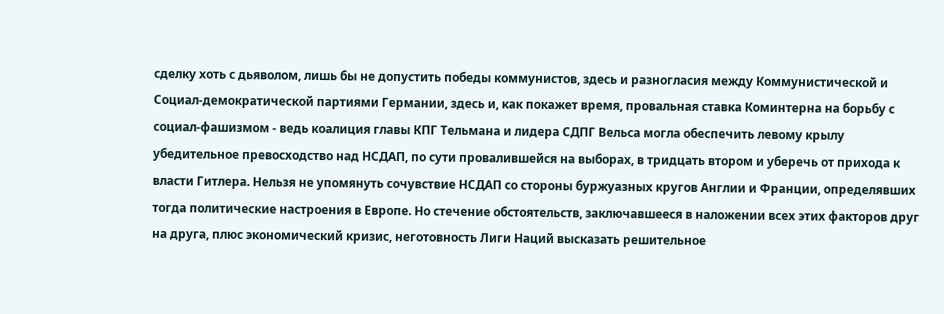сделку хоть с дьяволом, лишь бы не допустить победы коммунистов, здесь и разногласия между Коммунистической и Социал-демократической партиями Германии, здесь и, как покажет время, провальная ставка Коминтерна на борьбу с социал-фашизмом - ведь коалиция главы КПГ Тельмана и лидера СДПГ Вельса могла обеспечить левому крылу убедительное превосходство над НСДАП, по сути провалившейся на выборах, в тридцать втором и уберечь от прихода к власти Гитлера. Нельзя не упомянуть сочувствие НСДАП со стороны буржуазных кругов Англии и Франции, определявших тогда политические настроения в Европе. Но стечение обстоятельств, заключавшееся в наложении всех этих факторов друг на друга, плюс экономический кризис, неготовность Лиги Наций высказать решительное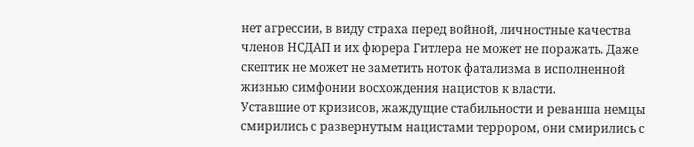нет агрессии, в виду страха перед войной, личностные качества членов НСДАП и их фюрера Гитлера не может не поражать. Даже скептик не может не заметить ноток фатализма в исполненной жизнью симфонии восхождения нацистов к власти.
Уставшие от кризисов, жаждущие стабильности и реванша немцы смирились с развернутым нацистами террором, они смирились с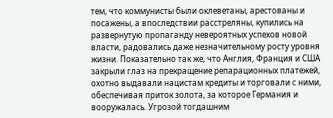тем, что коммунисты были оклеветаны, арестованы и посажены, а впоследствии расстреляны, купились на развернутую пропаганду невероятных успехов новой власти, радовались даже незначительному росту уровня жизни. Показательно так же, что Англия, Франция и США закрыли глаз на прекращение репарационных платежей, охотно выдавали нацистам кредиты и торговали с ними, обеспечивая приток золота, за которое Германия и вооружалась. Угрозой тогдашним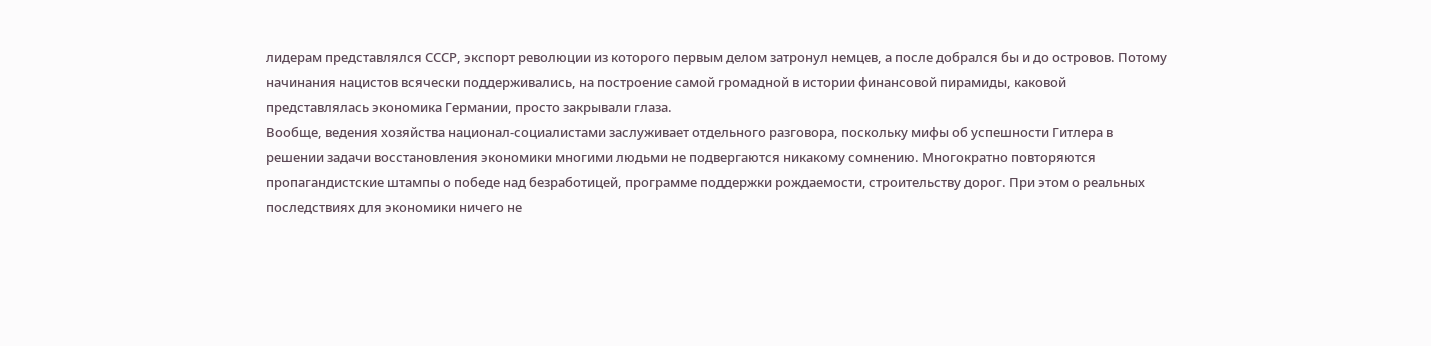лидерам представлялся СССР, экспорт революции из которого первым делом затронул немцев, а после добрался бы и до островов. Потому начинания нацистов всячески поддерживались, на построение самой громадной в истории финансовой пирамиды, каковой представлялась экономика Германии, просто закрывали глаза.
Вообще, ведения хозяйства национал-социалистами заслуживает отдельного разговора, поскольку мифы об успешности Гитлера в решении задачи восстановления экономики многими людьми не подвергаются никакому сомнению. Многократно повторяются пропагандистские штампы о победе над безработицей, программе поддержки рождаемости, строительству дорог. При этом о реальных последствиях для экономики ничего не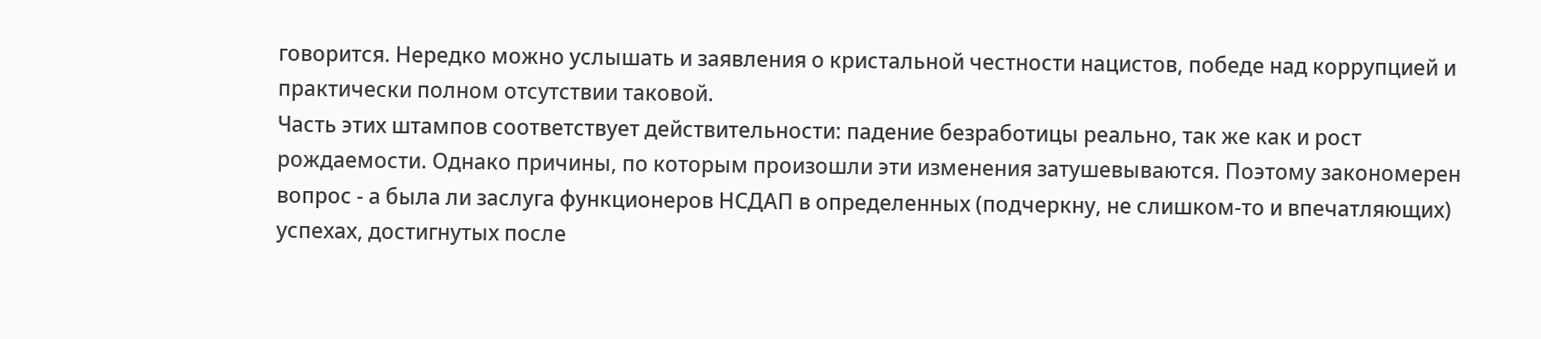говорится. Нередко можно услышать и заявления о кристальной честности нацистов, победе над коррупцией и практически полном отсутствии таковой.
Часть этих штампов соответствует действительности: падение безработицы реально, так же как и рост рождаемости. Однако причины, по которым произошли эти изменения затушевываются. Поэтому закономерен вопрос - а была ли заслуга функционеров НСДАП в определенных (подчеркну, не слишком-то и впечатляющих) успехах, достигнутых после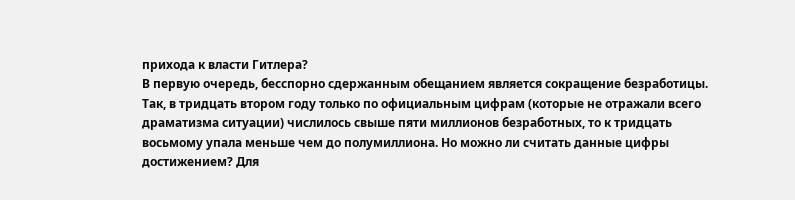прихода к власти Гитлера?
В первую очередь, бесспорно сдержанным обещанием является сокращение безработицы. Так, в тридцать втором году только по официальным цифрам (которые не отражали всего драматизма ситуации) числилось свыше пяти миллионов безработных, то к тридцать восьмому упала меньше чем до полумиллиона. Но можно ли считать данные цифры достижением? Для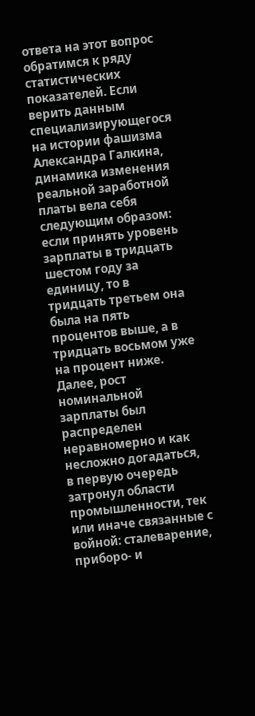ответа на этот вопрос обратимся к ряду статистических показателей. Если верить данным специализирующегося на истории фашизма Александра Галкина, динамика изменения реальной заработной платы вела себя следующим образом: если принять уровень зарплаты в тридцать шестом году за единицу, то в тридцать третьем она была на пять процентов выше, а в тридцать восьмом уже на процент ниже.
Далее, рост номинальной зарплаты был распределен неравномерно и как несложно догадаться, в первую очередь затронул области промышленности, тек или иначе связанные с войной: сталеварение, приборо- и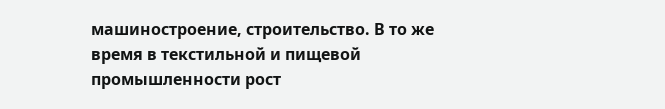машиностроение, строительство. В то же время в текстильной и пищевой промышленности рост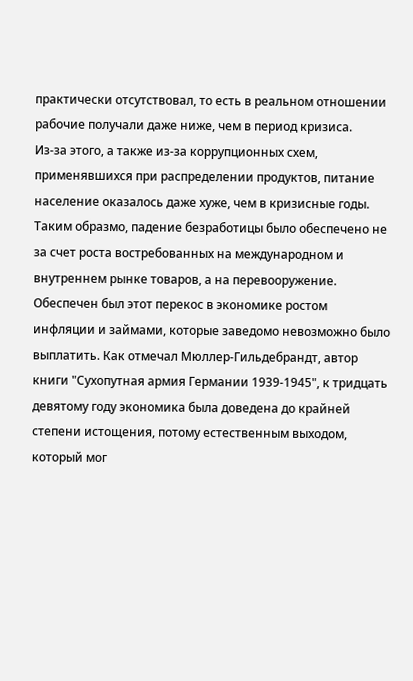практически отсутствовал, то есть в реальном отношении рабочие получали даже ниже, чем в период кризиса.
Из-за этого, а также из-за коррупционных схем, применявшихся при распределении продуктов, питание население оказалось даже хуже, чем в кризисные годы. Таким образмо, падение безработицы было обеспечено не за счет роста востребованных на международном и внутреннем рынке товаров, а на перевооружение. Обеспечен был этот перекос в экономике ростом инфляции и займами, которые заведомо невозможно было выплатить. Как отмечал Мюллер-Гильдебрандт, автор книги "Сухопутная армия Германии 1939-1945", к тридцать девятому году экономика была доведена до крайней степени истощения, потому естественным выходом, который мог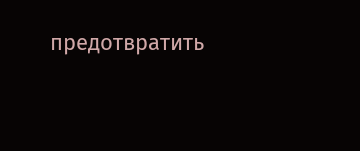предотвратить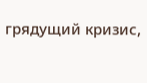грядущий кризис,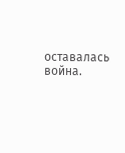оставалась война.